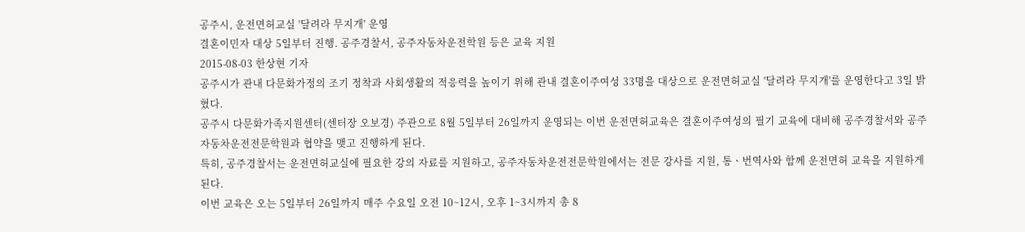공주시, 운전면허교실 '달려라 무지개' 운영
결혼이민자 대상 5일부터 진행. 공주경찰서, 공주자동차운전학원 등은 교육 지원
2015-08-03 한상현 기자
공주시가 관내 다문화가정의 조기 정착과 사회생활의 적응력을 높이기 위해 관내 결혼이주여성 33명을 대상으로 운전면허교실 '달려라 무지개'를 운영한다고 3일 밝혔다.
공주시 다문화가족지원센터(센터장 오보경) 주관으로 8월 5일부터 26일까지 운영되는 이번 운전면허교육은 결혼이주여성의 필기 교육에 대비해 공주경찰서와 공주자동차운전전문학원과 협약을 맺고 진행하게 된다.
특히, 공주경찰서는 운전면허교실에 필요한 강의 자료를 지원하고, 공주자동차운전전문학원에서는 전문 강사를 지원, 통ㆍ번역사와 함께 운전면허 교육을 지원하게 된다.
이번 교육은 오는 5일부터 26일까지 매주 수요일 오전 10~12시, 오후 1~3시까지 총 8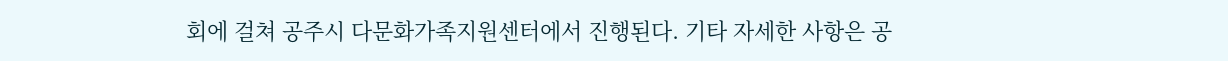회에 걸쳐 공주시 다문화가족지원센터에서 진행된다. 기타 자세한 사항은 공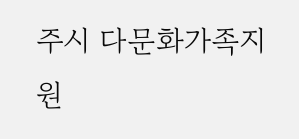주시 다문화가족지원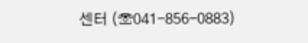센터 (☏041-856-0883)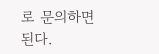로 문의하면 된다.